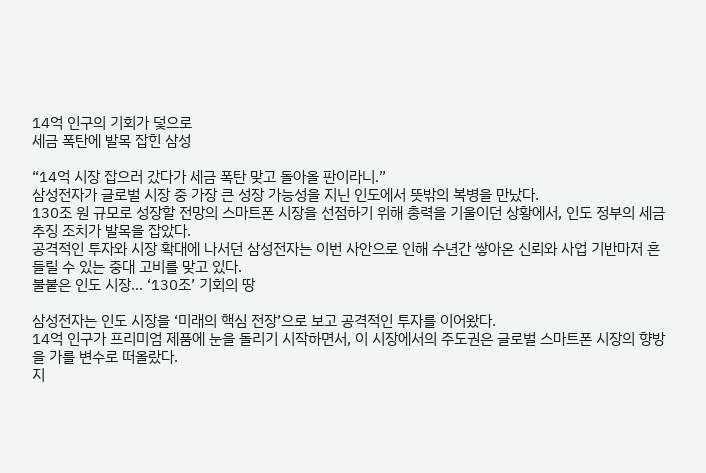14억 인구의 기회가 덫으로
세금 폭탄에 발목 잡힌 삼성

“14억 시장 잡으러 갔다가 세금 폭탄 맞고 돌아올 판이라니.”
삼성전자가 글로벌 시장 중 가장 큰 성장 가능성을 지닌 인도에서 뜻밖의 복병을 만났다.
130조 원 규모로 성장할 전망의 스마트폰 시장을 선점하기 위해 총력을 기울이던 상황에서, 인도 정부의 세금 추징 조치가 발목을 잡았다.
공격적인 투자와 시장 확대에 나서던 삼성전자는 이번 사안으로 인해 수년간 쌓아온 신뢰와 사업 기반마저 흔들릴 수 있는 중대 고비를 맞고 있다.
불붙은 인도 시장… ‘130조’ 기회의 땅

삼성전자는 인도 시장을 ‘미래의 핵심 전장’으로 보고 공격적인 투자를 이어왔다.
14억 인구가 프리미엄 제품에 눈을 돌리기 시작하면서, 이 시장에서의 주도권은 글로벌 스마트폰 시장의 향방을 가를 변수로 떠올랐다.
지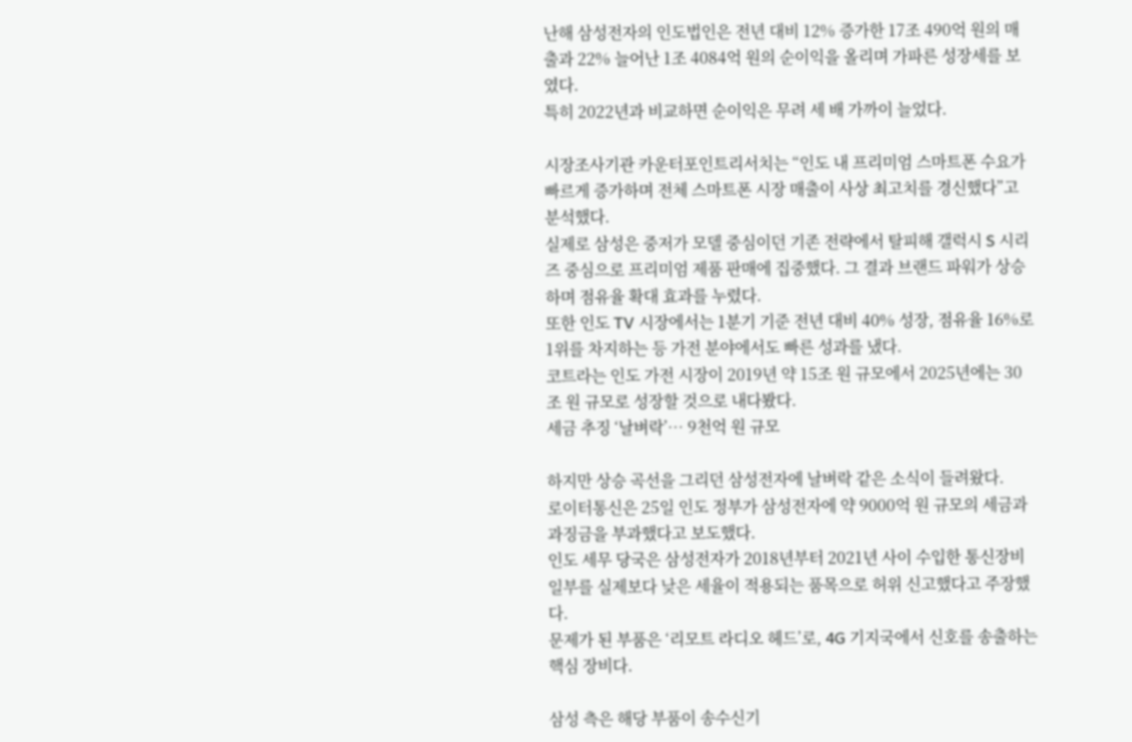난해 삼성전자의 인도법인은 전년 대비 12% 증가한 17조 490억 원의 매출과 22% 늘어난 1조 4084억 원의 순이익을 올리며 가파른 성장세를 보였다.
특히 2022년과 비교하면 순이익은 무려 세 배 가까이 늘었다.

시장조사기관 카운터포인트리서치는 “인도 내 프리미엄 스마트폰 수요가 빠르게 증가하며 전체 스마트폰 시장 매출이 사상 최고치를 경신했다”고 분석했다.
실제로 삼성은 중저가 모델 중심이던 기존 전략에서 탈피해 갤럭시 S 시리즈 중심으로 프리미엄 제품 판매에 집중했다. 그 결과 브랜드 파워가 상승하며 점유율 확대 효과를 누렸다.
또한 인도 TV 시장에서는 1분기 기준 전년 대비 40% 성장, 점유율 16%로 1위를 차지하는 등 가전 분야에서도 빠른 성과를 냈다.
코트라는 인도 가전 시장이 2019년 약 15조 원 규모에서 2025년에는 30조 원 규모로 성장할 것으로 내다봤다.
세금 추징 ‘날벼락’… 9천억 원 규모

하지만 상승 곡선을 그리던 삼성전자에 날벼락 같은 소식이 들려왔다.
로이터통신은 25일 인도 정부가 삼성전자에 약 9000억 원 규모의 세금과 과징금을 부과했다고 보도했다.
인도 세무 당국은 삼성전자가 2018년부터 2021년 사이 수입한 통신장비 일부를 실제보다 낮은 세율이 적용되는 품목으로 허위 신고했다고 주장했다.
문제가 된 부품은 ‘리모트 라디오 헤드’로, 4G 기지국에서 신호를 송출하는 핵심 장비다.

삼성 측은 해당 부품이 송수신기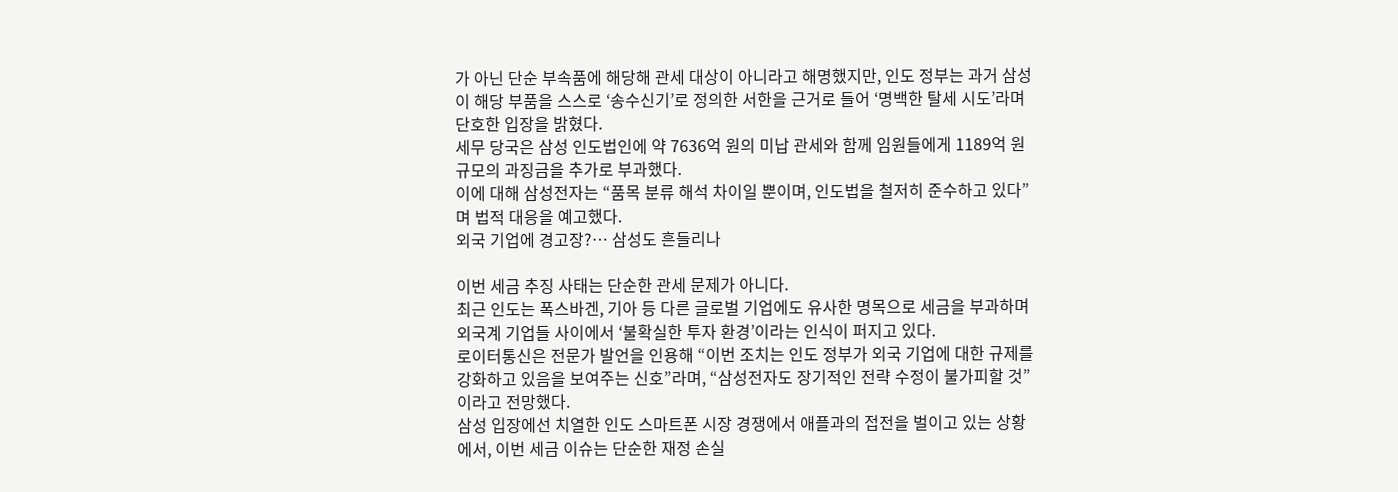가 아닌 단순 부속품에 해당해 관세 대상이 아니라고 해명했지만, 인도 정부는 과거 삼성이 해당 부품을 스스로 ‘송수신기’로 정의한 서한을 근거로 들어 ‘명백한 탈세 시도’라며 단호한 입장을 밝혔다.
세무 당국은 삼성 인도법인에 약 7636억 원의 미납 관세와 함께 임원들에게 1189억 원 규모의 과징금을 추가로 부과했다.
이에 대해 삼성전자는 “품목 분류 해석 차이일 뿐이며, 인도법을 철저히 준수하고 있다”며 법적 대응을 예고했다.
외국 기업에 경고장?… 삼성도 흔들리나

이번 세금 추징 사태는 단순한 관세 문제가 아니다.
최근 인도는 폭스바겐, 기아 등 다른 글로벌 기업에도 유사한 명목으로 세금을 부과하며 외국계 기업들 사이에서 ‘불확실한 투자 환경’이라는 인식이 퍼지고 있다.
로이터통신은 전문가 발언을 인용해 “이번 조치는 인도 정부가 외국 기업에 대한 규제를 강화하고 있음을 보여주는 신호”라며, “삼성전자도 장기적인 전략 수정이 불가피할 것”이라고 전망했다.
삼성 입장에선 치열한 인도 스마트폰 시장 경쟁에서 애플과의 접전을 벌이고 있는 상황에서, 이번 세금 이슈는 단순한 재정 손실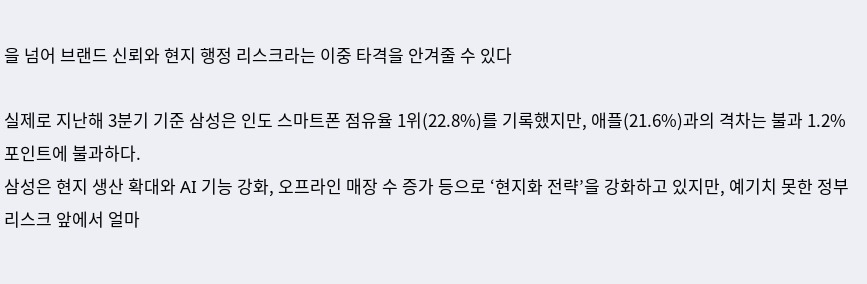을 넘어 브랜드 신뢰와 현지 행정 리스크라는 이중 타격을 안겨줄 수 있다

실제로 지난해 3분기 기준 삼성은 인도 스마트폰 점유율 1위(22.8%)를 기록했지만, 애플(21.6%)과의 격차는 불과 1.2%포인트에 불과하다.
삼성은 현지 생산 확대와 AI 기능 강화, 오프라인 매장 수 증가 등으로 ‘현지화 전략’을 강화하고 있지만, 예기치 못한 정부 리스크 앞에서 얼마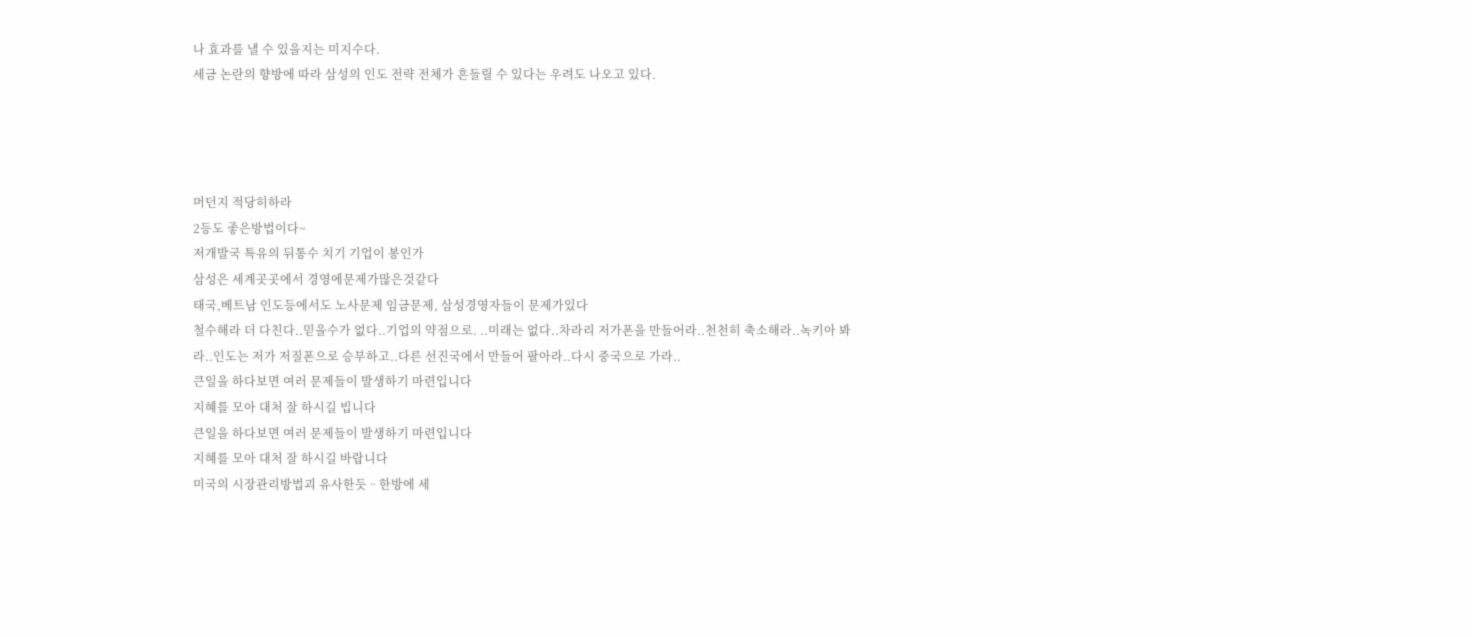나 효과를 낼 수 있을지는 미지수다.
세금 논란의 향방에 따라 삼성의 인도 전략 전체가 흔들릴 수 있다는 우려도 나오고 있다.




머던지 적당히하라
2등도 좋은방법이다~
저개발국 특유의 뒤통수 치기 기업이 봉인가
삼성은 세계곳곳에서 경영에문제가많은것같다
태국,베트남 인도등에서도 노사문제 임금문제, 삼성경영자들이 문제가있다
철수해라 더 다친다..믿을수가 없다..기업의 약점으로. ..미래는 없다..차라리 저가폰을 만들어라..천천히 축소해라..녹키아 봐라..인도는 저가 저질폰으로 승부하고..다른 선진국에서 만들어 팔아라..다시 중국으로 가라..
큰일을 하다보면 여러 문제들이 발생하기 마련입니다
지혜를 모아 대처 잘 하시길 빕니다
큰일을 하다보면 여러 문제들이 발생하기 마련입니다
지혜를 모아 대처 잘 하시길 바랍니다
미국의 시장관리방법괴 유사한듯ᆢ한방에 세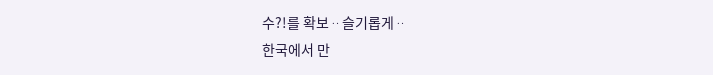수?!를 확보ᆢ슬기롭게ᆢ
한국에서 만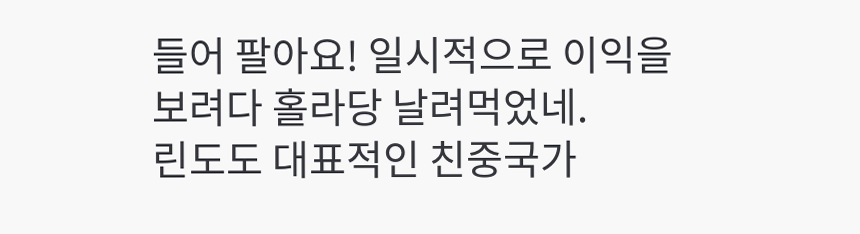들어 팔아요! 일시적으로 이익을 보려다 홀라당 날려먹었네.
린도도 대표적인 친중국가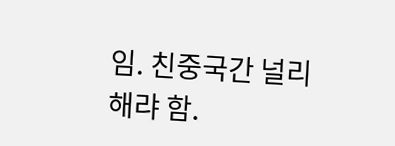임. 친중국간 널리해랴 함.